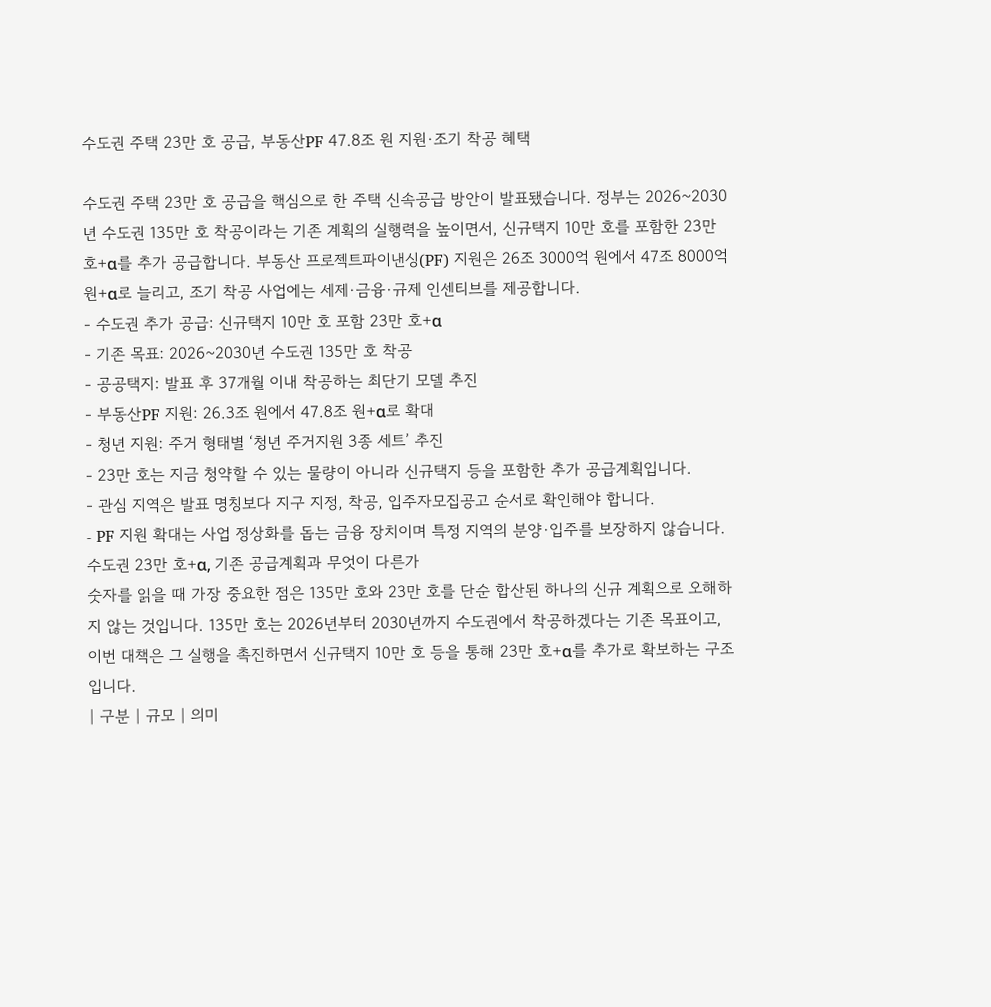수도권 주택 23만 호 공급, 부동산PF 47.8조 원 지원·조기 착공 혜택

수도권 주택 23만 호 공급을 핵심으로 한 주택 신속공급 방안이 발표됐습니다. 정부는 2026~2030년 수도권 135만 호 착공이라는 기존 계획의 실행력을 높이면서, 신규택지 10만 호를 포함한 23만 호+α를 추가 공급합니다. 부동산 프로젝트파이낸싱(PF) 지원은 26조 3000억 원에서 47조 8000억 원+α로 늘리고, 조기 착공 사업에는 세제·금융·규제 인센티브를 제공합니다.
- 수도권 추가 공급: 신규택지 10만 호 포함 23만 호+α
- 기존 목표: 2026~2030년 수도권 135만 호 착공
- 공공택지: 발표 후 37개월 이내 착공하는 최단기 모델 추진
- 부동산PF 지원: 26.3조 원에서 47.8조 원+α로 확대
- 청년 지원: 주거 형태별 ‘청년 주거지원 3종 세트’ 추진
- 23만 호는 지금 청약할 수 있는 물량이 아니라 신규택지 등을 포함한 추가 공급계획입니다.
- 관심 지역은 발표 명칭보다 지구 지정, 착공, 입주자모집공고 순서로 확인해야 합니다.
- PF 지원 확대는 사업 정상화를 돕는 금융 장치이며 특정 지역의 분양·입주를 보장하지 않습니다.
수도권 23만 호+α, 기존 공급계획과 무엇이 다른가
숫자를 읽을 때 가장 중요한 점은 135만 호와 23만 호를 단순 합산된 하나의 신규 계획으로 오해하지 않는 것입니다. 135만 호는 2026년부터 2030년까지 수도권에서 착공하겠다는 기존 목표이고, 이번 대책은 그 실행을 촉진하면서 신규택지 10만 호 등을 통해 23만 호+α를 추가로 확보하는 구조입니다.
| 구분 | 규모 | 의미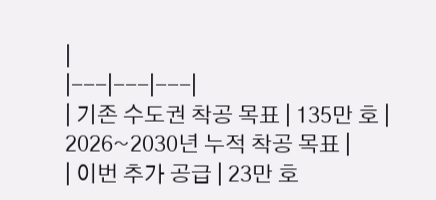|
|---|---|---|
| 기존 수도권 착공 목표 | 135만 호 | 2026~2030년 누적 착공 목표 |
| 이번 추가 공급 | 23만 호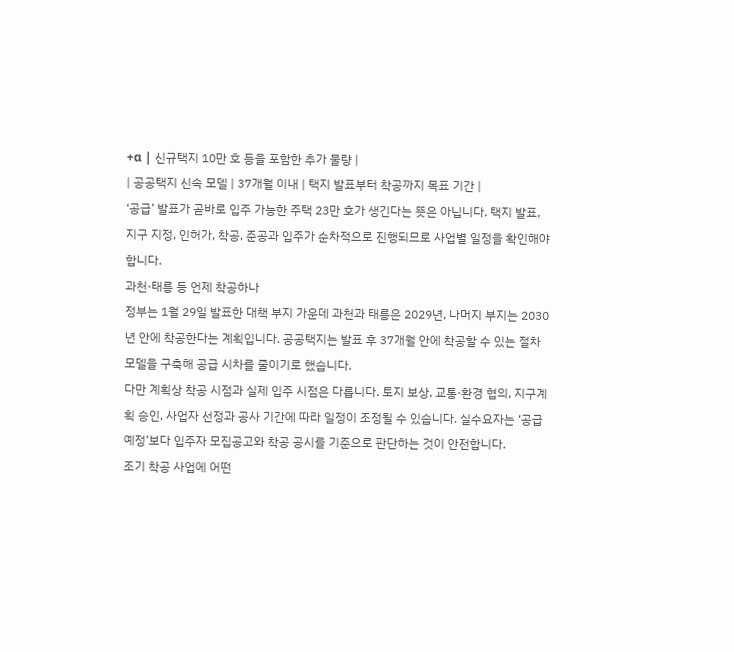+α | 신규택지 10만 호 등을 포함한 추가 물량 |
| 공공택지 신속 모델 | 37개월 이내 | 택지 발표부터 착공까지 목표 기간 |
‘공급’ 발표가 곧바로 입주 가능한 주택 23만 호가 생긴다는 뜻은 아닙니다. 택지 발표, 지구 지정, 인허가, 착공, 준공과 입주가 순차적으로 진행되므로 사업별 일정을 확인해야 합니다.
과천·태릉 등 언제 착공하나
정부는 1월 29일 발표한 대책 부지 가운데 과천과 태릉은 2029년, 나머지 부지는 2030년 안에 착공한다는 계획입니다. 공공택지는 발표 후 37개월 안에 착공할 수 있는 절차 모델을 구축해 공급 시차를 줄이기로 했습니다.
다만 계획상 착공 시점과 실제 입주 시점은 다릅니다. 토지 보상, 교통·환경 협의, 지구계획 승인, 사업자 선정과 공사 기간에 따라 일정이 조정될 수 있습니다. 실수요자는 ‘공급 예정’보다 입주자 모집공고와 착공 공시를 기준으로 판단하는 것이 안전합니다.
조기 착공 사업에 어떤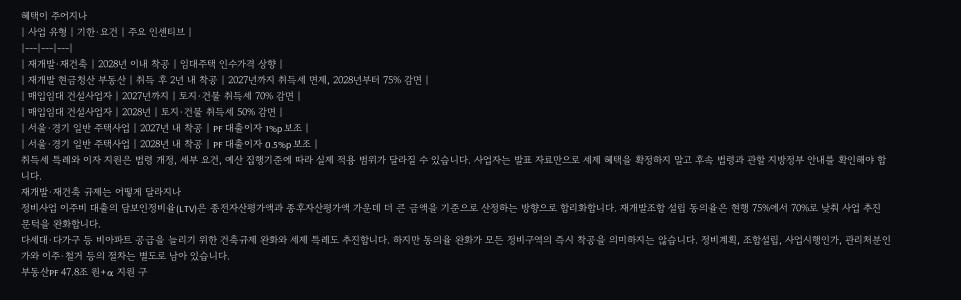혜택이 주어지나
| 사업 유형 | 기한·요건 | 주요 인센티브 |
|---|---|---|
| 재개발·재건축 | 2028년 이내 착공 | 임대주택 인수가격 상향 |
| 재개발 현금청산 부동산 | 취득 후 2년 내 착공 | 2027년까지 취득세 면제, 2028년부터 75% 감면 |
| 매입임대 건설사업자 | 2027년까지 | 토지·건물 취득세 70% 감면 |
| 매입임대 건설사업자 | 2028년 | 토지·건물 취득세 50% 감면 |
| 서울·경기 일반 주택사업 | 2027년 내 착공 | PF 대출이자 1%p 보조 |
| 서울·경기 일반 주택사업 | 2028년 내 착공 | PF 대출이자 0.5%p 보조 |
취득세 특례와 이자 지원은 법령 개정, 세부 요건, 예산 집행기준에 따라 실제 적용 범위가 달라질 수 있습니다. 사업자는 발표 자료만으로 세제 혜택을 확정하지 말고 후속 법령과 관할 지방정부 안내를 확인해야 합니다.
재개발·재건축 규제는 어떻게 달라지나
정비사업 이주비 대출의 담보인정비율(LTV)은 종전자산평가액과 종후자산평가액 가운데 더 큰 금액을 기준으로 산정하는 방향으로 합리화합니다. 재개발조합 설립 동의율은 현행 75%에서 70%로 낮춰 사업 추진 문턱을 완화합니다.
다세대·다가구 등 비아파트 공급을 늘리기 위한 건축규제 완화와 세제 특례도 추진합니다. 하지만 동의율 완화가 모든 정비구역의 즉시 착공을 의미하지는 않습니다. 정비계획, 조합설립, 사업시행인가, 관리처분인가와 이주·철거 등의 절차는 별도로 남아 있습니다.
부동산PF 47.8조 원+α 지원 구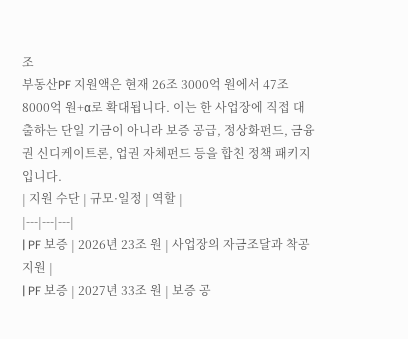조
부동산PF 지원액은 현재 26조 3000억 원에서 47조 8000억 원+α로 확대됩니다. 이는 한 사업장에 직접 대출하는 단일 기금이 아니라 보증 공급, 정상화펀드, 금융권 신디케이트론, 업권 자체펀드 등을 합친 정책 패키지입니다.
| 지원 수단 | 규모·일정 | 역할 |
|---|---|---|
| PF 보증 | 2026년 23조 원 | 사업장의 자금조달과 착공 지원 |
| PF 보증 | 2027년 33조 원 | 보증 공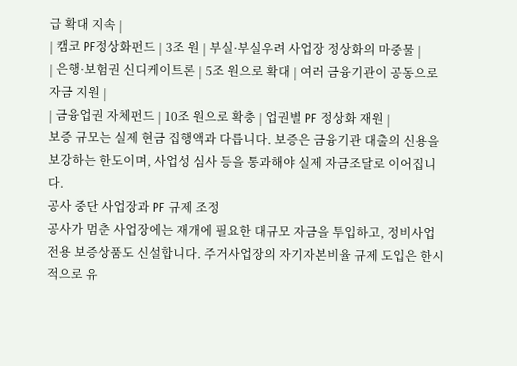급 확대 지속 |
| 캠코 PF정상화펀드 | 3조 원 | 부실·부실우려 사업장 정상화의 마중물 |
| 은행·보험권 신디케이트론 | 5조 원으로 확대 | 여러 금융기관이 공동으로 자금 지원 |
| 금융업권 자체펀드 | 10조 원으로 확충 | 업권별 PF 정상화 재원 |
보증 규모는 실제 현금 집행액과 다릅니다. 보증은 금융기관 대출의 신용을 보강하는 한도이며, 사업성 심사 등을 통과해야 실제 자금조달로 이어집니다.
공사 중단 사업장과 PF 규제 조정
공사가 멈춘 사업장에는 재개에 필요한 대규모 자금을 투입하고, 정비사업 전용 보증상품도 신설합니다. 주거사업장의 자기자본비율 규제 도입은 한시적으로 유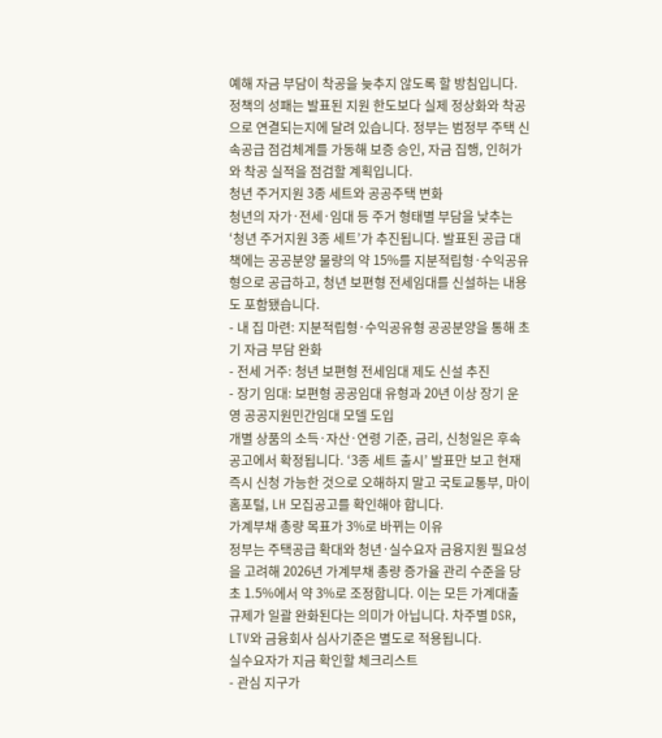예해 자금 부담이 착공을 늦추지 않도록 할 방침입니다.
정책의 성패는 발표된 지원 한도보다 실제 정상화와 착공으로 연결되는지에 달려 있습니다. 정부는 범정부 주택 신속공급 점검체계를 가동해 보증 승인, 자금 집행, 인허가와 착공 실적을 점검할 계획입니다.
청년 주거지원 3종 세트와 공공주택 변화
청년의 자가·전세·임대 등 주거 형태별 부담을 낮추는 ‘청년 주거지원 3종 세트’가 추진됩니다. 발표된 공급 대책에는 공공분양 물량의 약 15%를 지분적립형·수익공유형으로 공급하고, 청년 보편형 전세임대를 신설하는 내용도 포함됐습니다.
- 내 집 마련: 지분적립형·수익공유형 공공분양을 통해 초기 자금 부담 완화
- 전세 거주: 청년 보편형 전세임대 제도 신설 추진
- 장기 임대: 보편형 공공임대 유형과 20년 이상 장기 운영 공공지원민간임대 모델 도입
개별 상품의 소득·자산·연령 기준, 금리, 신청일은 후속 공고에서 확정됩니다. ‘3종 세트 출시’ 발표만 보고 현재 즉시 신청 가능한 것으로 오해하지 말고 국토교통부, 마이홈포털, LH 모집공고를 확인해야 합니다.
가계부채 총량 목표가 3%로 바뀌는 이유
정부는 주택공급 확대와 청년·실수요자 금융지원 필요성을 고려해 2026년 가계부채 총량 증가율 관리 수준을 당초 1.5%에서 약 3%로 조정합니다. 이는 모든 가계대출 규제가 일괄 완화된다는 의미가 아닙니다. 차주별 DSR, LTV와 금융회사 심사기준은 별도로 적용됩니다.
실수요자가 지금 확인할 체크리스트
- 관심 지구가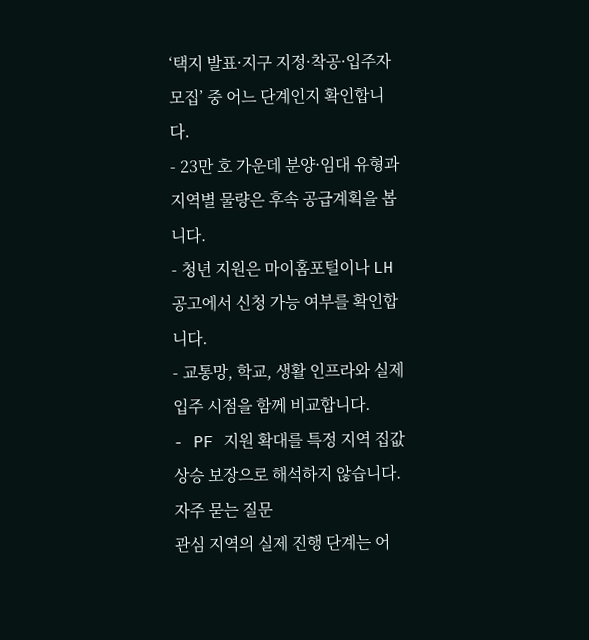‘택지 발표·지구 지정·착공·입주자 모집’ 중 어느 단계인지 확인합니다.
- 23만 호 가운데 분양·임대 유형과 지역별 물량은 후속 공급계획을 봅니다.
- 청년 지원은 마이홈포털이나 LH 공고에서 신청 가능 여부를 확인합니다.
- 교통망, 학교, 생활 인프라와 실제 입주 시점을 함께 비교합니다.
- PF 지원 확대를 특정 지역 집값 상승 보장으로 해석하지 않습니다.
자주 묻는 질문
관심 지역의 실제 진행 단계는 어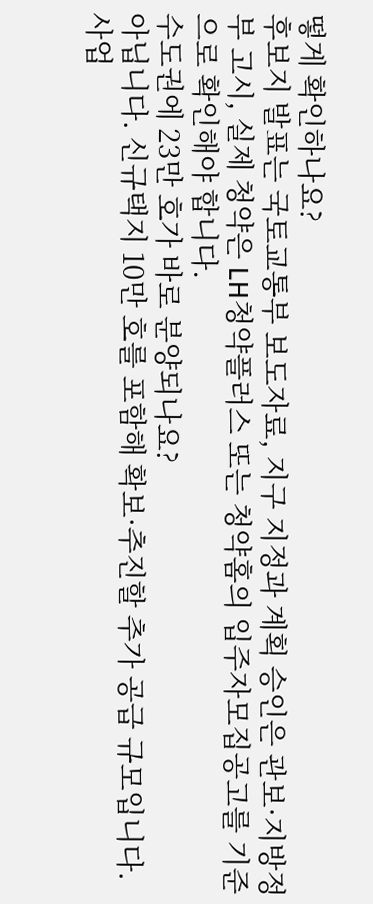떻게 확인하나요?
후보지 발표는 국토교통부 보도자료, 지구 지정과 계획 승인은 관보·지방정부 고시, 실제 청약은 LH청약플러스 또는 청약홈의 입주자모집공고를 기준으로 확인해야 합니다.
수도권에 23만 호가 바로 분양되나요?
아닙니다. 신규택지 10만 호를 포함해 확보·추진할 추가 공급 규모입니다. 사업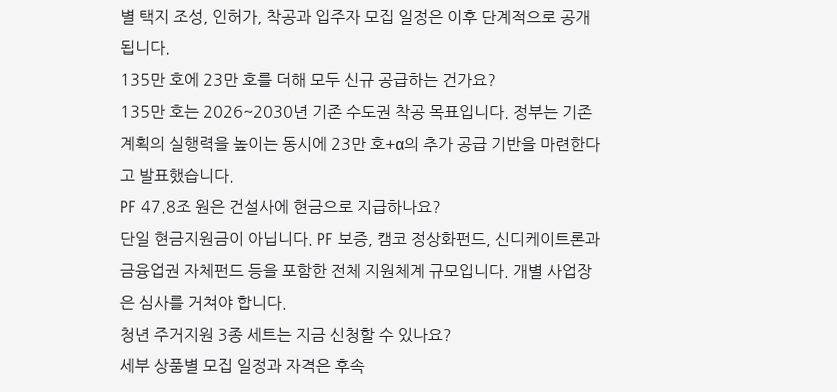별 택지 조성, 인허가, 착공과 입주자 모집 일정은 이후 단계적으로 공개됩니다.
135만 호에 23만 호를 더해 모두 신규 공급하는 건가요?
135만 호는 2026~2030년 기존 수도권 착공 목표입니다. 정부는 기존 계획의 실행력을 높이는 동시에 23만 호+α의 추가 공급 기반을 마련한다고 발표했습니다.
PF 47.8조 원은 건설사에 현금으로 지급하나요?
단일 현금지원금이 아닙니다. PF 보증, 캠코 정상화펀드, 신디케이트론과 금융업권 자체펀드 등을 포함한 전체 지원체계 규모입니다. 개별 사업장은 심사를 거쳐야 합니다.
청년 주거지원 3종 세트는 지금 신청할 수 있나요?
세부 상품별 모집 일정과 자격은 후속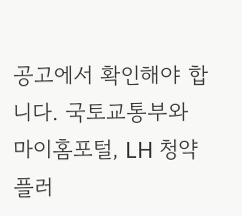공고에서 확인해야 합니다. 국토교통부와 마이홈포털, LH 청약플러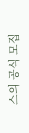스의 공식 모집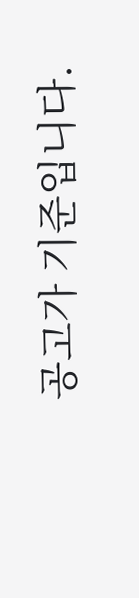공고가 기준입니다.